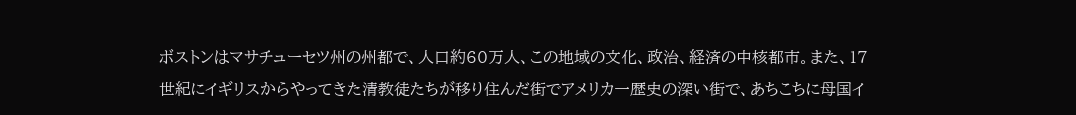ボストンはマサチューセツ州の州都で、人口約60万人、この地域の文化、政治、経済の中核都市。また、17世紀にイギリスからやってきた清教徒たちが移り住んだ街でアメリカ一歴史の深い街で、あちこちに母国イ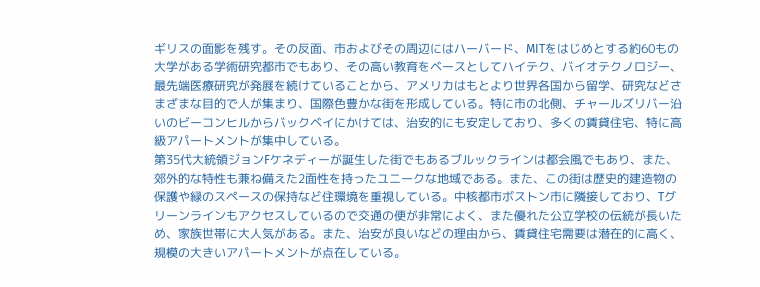ギリスの面影を残す。その反面、市およびその周辺にはハーバード、MITをはじめとする約60もの大学がある学術研究都市でもあり、その高い教育をベースとしてハイテク、バイオテクノロジー、最先端医療研究が発展を続けていることから、アメリカはもとより世界各国から留学、研究などさまざまな目的で人が集まり、国際色豊かな街を形成している。特に市の北側、チャールズリバー沿いのビーコンヒルからバックベイにかけては、治安的にも安定しており、多くの賃貸住宅、特に高級アパートメントが集中している。
第35代大統領ジョンFケネディーが誕生した街でもあるブルックラインは都会風でもあり、また、郊外的な特性も兼ね備えた2面性を持ったユニークな地域である。また、この街は歴史的建造物の保護や緑のスペースの保持など住環境を重視している。中核都市ボストン市に隣接しており、Tグリーンラインもアクセスしているので交通の便が非常によく、また優れた公立学校の伝統が長いため、家族世帯に大人気がある。また、治安が良いなどの理由から、賃貸住宅需要は潜在的に高く、規模の大きいアパートメントが点在している。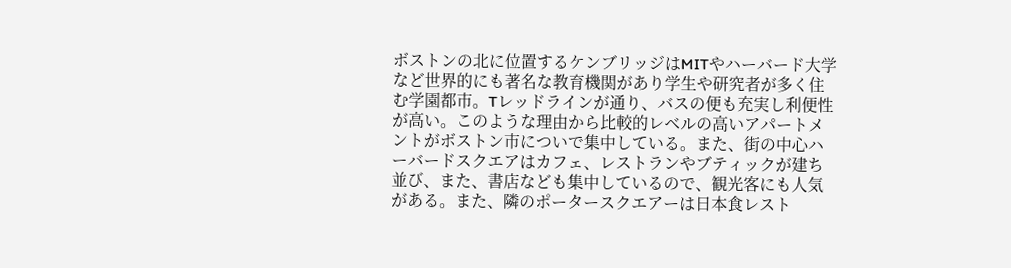ボストンの北に位置するケンブリッジはMITやハーバード大学など世界的にも著名な教育機関があり学生や研究者が多く住む学園都市。Tレッドラインが通り、バスの便も充実し利便性が高い。このような理由から比較的レベルの高いアパートメントがボストン市についで集中している。また、街の中心ハーバードスクエアはカフェ、レストランやブティックが建ち並び、また、書店なども集中しているので、観光客にも人気がある。また、隣のポータースクエアーは日本食レスト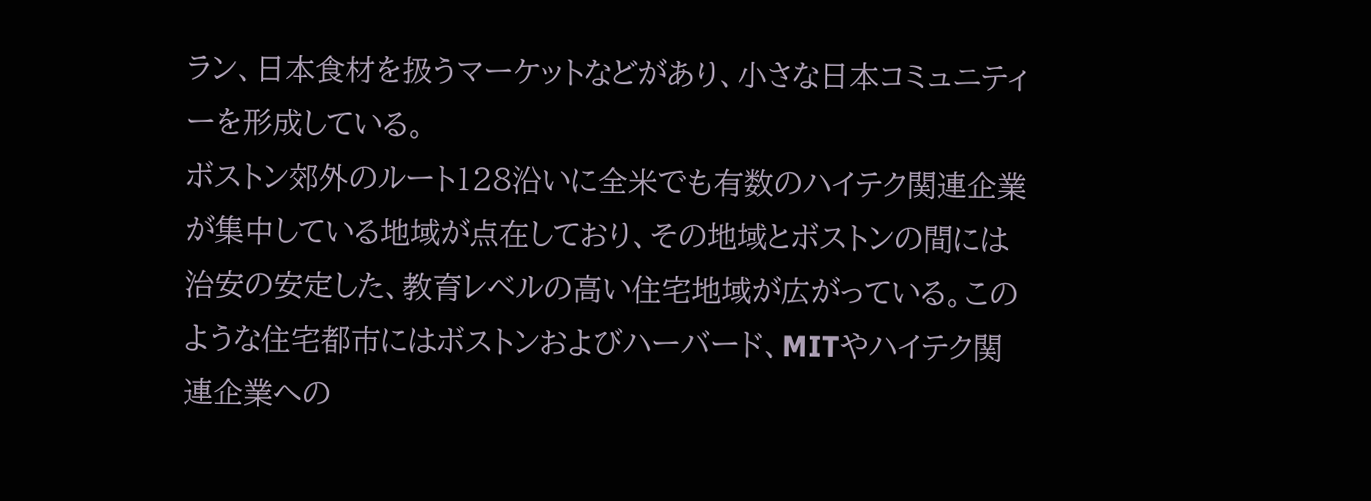ラン、日本食材を扱うマーケットなどがあり、小さな日本コミュニティーを形成している。
ボストン郊外のルート128沿いに全米でも有数のハイテク関連企業が集中している地域が点在しており、その地域とボストンの間には治安の安定した、教育レベルの高い住宅地域が広がっている。このような住宅都市にはボストンおよびハーバード、MITやハイテク関連企業への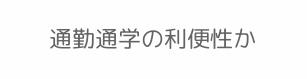通勤通学の利便性か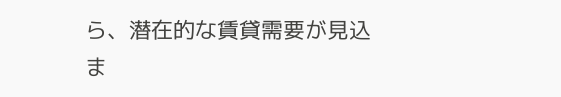ら、潜在的な賃貸需要が見込ま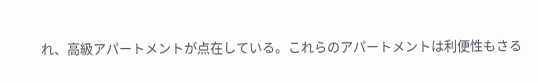れ、高級アパートメントが点在している。これらのアパートメントは利便性もさる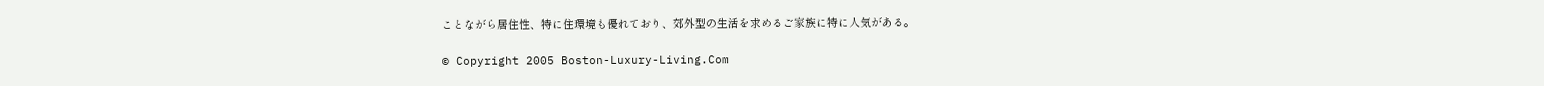ことながら居住性、特に住環境も優れており、郊外型の生活を求めるご家族に特に人気がある。

© Copyright 2005 Boston-Luxury-Living.Com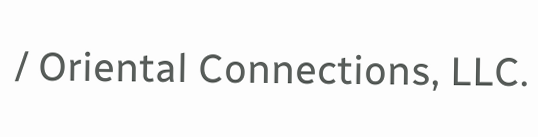/ Oriental Connections, LLC.